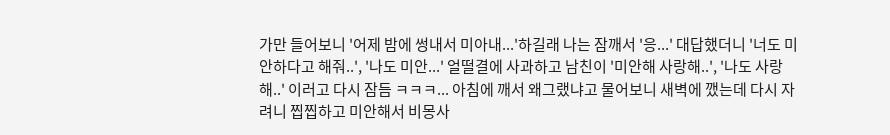가만 들어보니 '어제 밤에 썽내서 미아내...'하길래 나는 잠깨서 '응...' 대답했더니 '너도 미안하다고 해줘..', '나도 미안...' 얼떨결에 사과하고 남친이 '미안해 사랑해..', '나도 사랑해..' 이러고 다시 잠듬 ㅋㅋㅋ... 아침에 깨서 왜그랬냐고 물어보니 새벽에 깼는데 다시 자려니 찝찝하고 미안해서 비몽사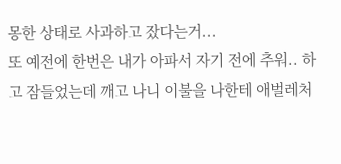몽한 상태로 사과하고 잤다는거...
또 예전에 한번은 내가 아파서 자기 전에 추워.. 하고 잠들었는데 깨고 나니 이불을 나한테 애벌레처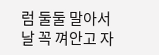럼 둘둘 말아서 날 꼭 껴안고 자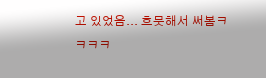고 있었음... 흐뭇해서 써봄ㅋㅋㅋㅋ